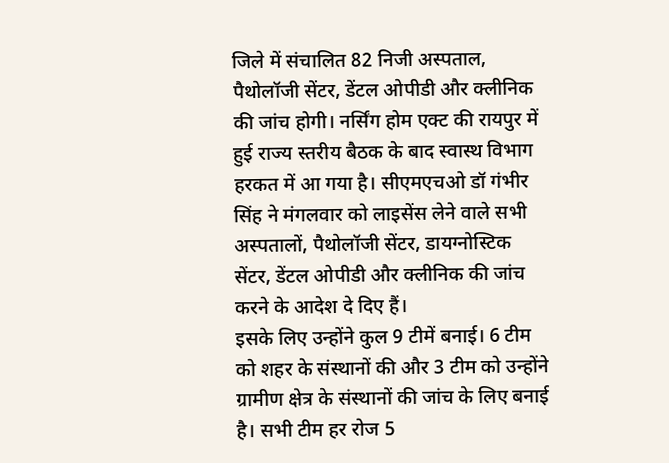जिले में संचालित 82 निजी अस्पताल, पैथोलॉजी सेंटर, डेंटल ओपीडी और क्लीनिक की जांच होगी। नर्सिंग होम एक्ट की रायपुर में हुई राज्य स्तरीय बैठक के बाद स्वास्थ विभाग हरकत में आ गया है। सीएमएचओ डॉ गंभीर सिंह ने मंगलवार को लाइसेंस लेने वाले सभी अस्पतालों, पैथोलॉजी सेंटर, डायग्नोस्टिक सेंटर, डेंटल ओपीडी और क्लीनिक की जांच करने के आदेश दे दिए हैं।
इसके लिए उन्होंने कुल 9 टीमें बनाई। 6 टीम को शहर के संस्थानों की और 3 टीम को उन्होंने ग्रामीण क्षेत्र के संस्थानों की जांच के लिए बनाई है। सभी टीम हर रोज 5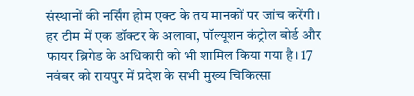संस्थानों की नर्सिंग होम एक्ट के तय मानकों पर जांच करेंगी। हर टीम में एक डॉक्टर के अलावा, पॉल्यूशन कंट्रोल बोर्ड और फायर ब्रिगेड के अधिकारी को भी शामिल किया गया है। 17 नवंबर को रायपुर में प्रदेश के सभी मुख्य चिकित्सा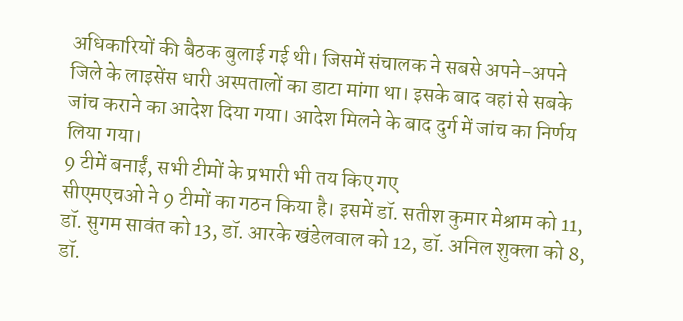अधिकारियों की बैठक बुलाई गई थी। जिसमें संचालक ने सबसे अपने-अपने जिले के लाइसेंस धारी अस्पतालों का डाटा मांगा था। इसके बाद वहां से सबके जांच कराने का आदेश दिया गया। आदेश मिलने के बाद दुर्ग में जांच का निर्णय लिया गया।
9 टीमें बनाईं, सभी टीमों के प्रभारी भी तय किए गए
सीएमएचओ ने 9 टीमों का गठन किया है। इसमें डॉ. सतीश कुमार मेश्राम को 11, डॉ. सुगम सावंत को 13, डॉ. आरके खंडेलवाल को 12, डॉ. अनिल शुक्ला को 8, डॉ.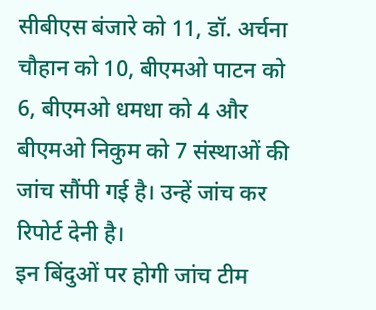सीबीएस बंजारे को 11, डॉ. अर्चना चौहान को 10, बीएमओ पाटन को 6, बीएमओ धमधा को 4 और बीएमओ निकुम को 7 संस्थाओं की जांच सौंपी गई है। उन्हें जांच कर रिपोर्ट देनी है।
इन बिंदुओं पर होगी जांच टीम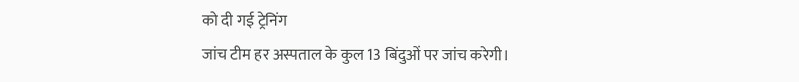को दी गई ट्रेनिंग
जांच टीम हर अस्पताल के कुल 13 बिंदुओं पर जांच करेगी।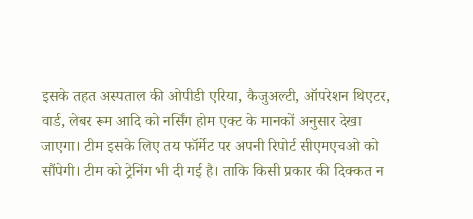इसके तहत अस्पताल की ओपीडी एरिया, कैजुअल्टी, ऑपरेशन थिएटर, वार्ड, लेबर रूम आदि को नर्सिंग होम एक्ट के मानकों अनुसार देखा जाएगा। टीम इसके लिए तय फॉर्मेट पर अपनी रिपोर्ट सीएमएचओ को सौंपेगी। टीम को ट्रेनिंग भी दी गई है। ताकि किसी प्रकार की दिक्कत न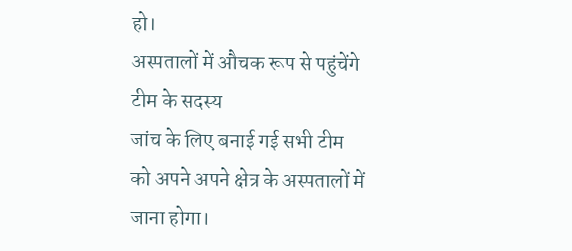हो।
अस्पतालों में औचक रूप से पहुंचेंगे टीम के सदस्य
जांच के लिए बनाई गई सभी टीम को अपने अपने क्षेत्र के अस्पतालों में जाना होगा।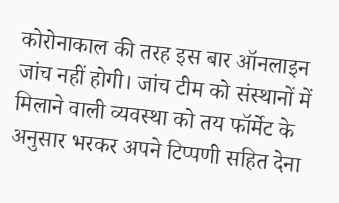कोरोनाकाल की तरह इस बार ऑनलाइन जांच नहीं होगी। जांच टीम को संस्थानों में मिलाने वाली व्यवस्था को तय फॉर्मेट के अनुसार भरकर अपने टिप्पणी सहित देना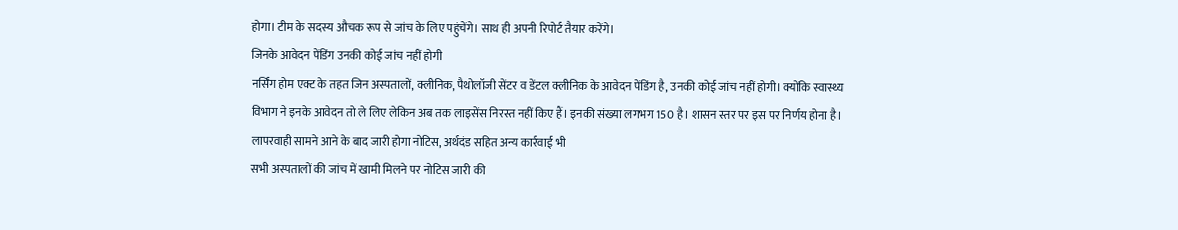होगा। टीम के सदस्य औचक रूप से जांच के लिए पहुंचेंगे। साथ ही अपनी रिपोर्ट तैयार करेंगे।
जिनके आवेदन पेंडिंग उनकी कोई जांच नहीं होगी
नर्सिंग होम एक्ट के तहत जिन अस्पतालों, क्लीनिक, पैथोलॉजी सेंटर व डेंटल क्लीनिक के आवेदन पेंडिंग है, उनकी कोई जांच नहीं होगी। क्योंकि स्वास्थ्य विभाग ने इनके आवेदन तो ले लिए लेकिन अब तक लाइसेंस निरस्त नहीं किए हैं। इनकी संख्या लगभग 150 है। शासन स्तर पर इस पर निर्णय होना है।
लापरवाही सामने आने के बाद जारी होगा नोटिस, अर्थदंड सहित अन्य कार्रवाई भी
सभी अस्पतालों की जांच में खामी मिलने पर नोटिस जारी की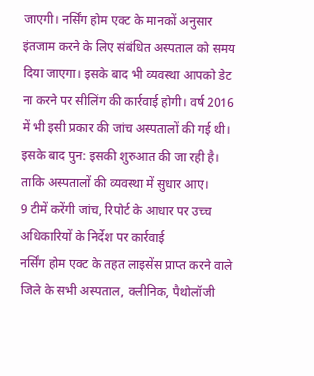जाएगी। नर्सिंग होम एक्ट के मानकों अनुसार इंतजाम करने के लिए संबंधित अस्पताल को समय दिया जाएगा। इसके बाद भी व्यवस्था आपको डेट ना करने पर सीलिंग की कार्रवाई होगी। वर्ष 2016 में भी इसी प्रकार की जांच अस्पतालों की गई थी। इसके बाद पुन: इसकी शुरुआत की जा रही है। ताकि अस्पतालों की व्यवस्था में सुधार आए।
9 टीमें करेंगी जांच, रिपोर्ट के आधार पर उच्च अधिकारियों के निर्देश पर कार्रवाई
नर्सिंग होम एक्ट के तहत लाइसेंस प्राप्त करने वाले जिले के सभी अस्पताल, क्लीनिक, पैथोलॉजी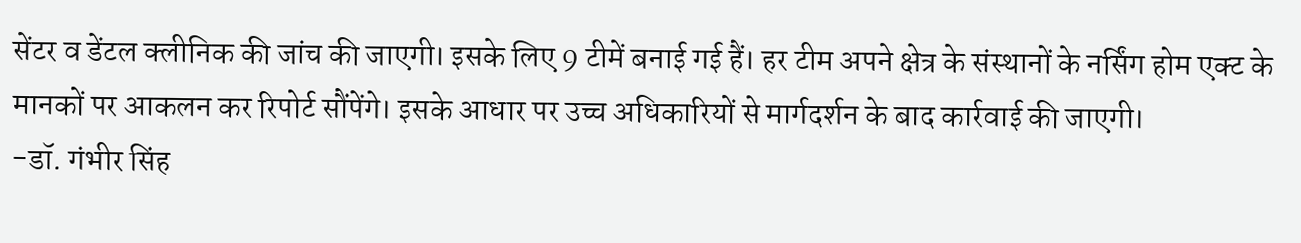सेंटर व डेंटल क्लीनिक की जांच की जाएगी। इसके लिए 9 टीमें बनाई गई हैं। हर टीम अपने क्षेत्र के संस्थानों के नर्सिंग होम एक्ट के मानकों पर आकलन कर रिपोर्ट सौंपेंगे। इसके आधार पर उच्च अधिकारियों से मार्गदर्शन के बाद कार्रवाई की जाएगी।
-डॉ. गंभीर सिंह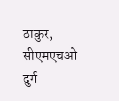ठाकुर, सीएमएचओ दुर्ग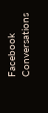Facebook Conversations